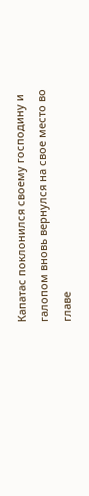Капатас поклонился своему господину и галопом вновь вернулся на свое место во главе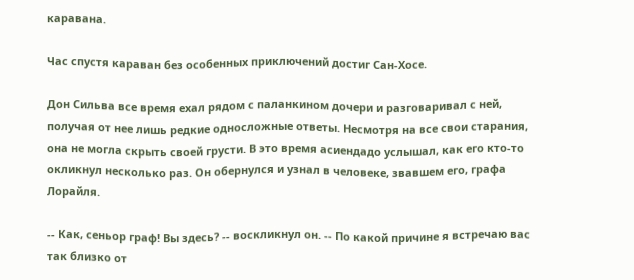каравана.

Час спустя караван без особенных приключений достиг Сан-Хосе.

Дон Сильва все время ехал рядом с паланкином дочери и разговаривал с ней, получая от нее лишь редкие односложные ответы. Несмотря на все свои старания, она не могла скрыть своей грусти. В это время асиендадо услышал, как его кто-то окликнул несколько раз. Он обернулся и узнал в человеке, звавшем его, графа Лорайля.

-- Как, сеньор граф! Вы здесь? -- воскликнул он. -- По какой причине я встречаю вас так близко от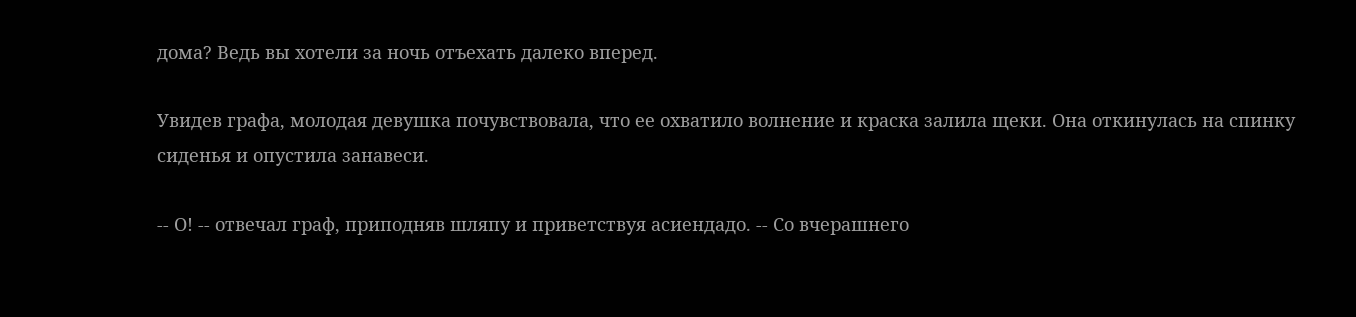дома? Ведь вы хотели за ночь отъехать далеко вперед.

Увидев графа, молодая девушка почувствовала, что ее охватило волнение и краска залила щеки. Она откинулась на спинку сиденья и опустила занавеси.

-- О! -- отвечал граф, приподняв шляпу и приветствуя асиендадо. -- Со вчерашнего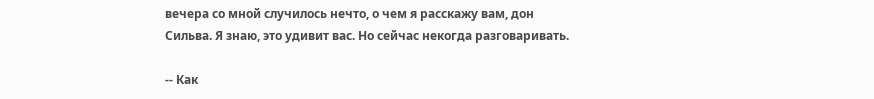вечера со мной случилось нечто, о чем я расскажу вам, дон Сильва. Я знаю, это удивит вас. Но сейчас некогда разговаривать.

-- Как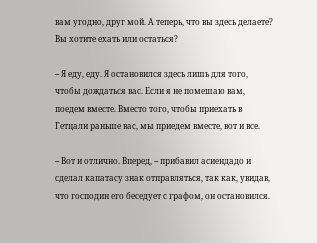вам угодно, друг мой. А теперь, что вы здесь делаете? Вы хотите ехать или остаться?

-- Я еду, еду. Я остановился здесь лишь для того, чтобы дождаться вас. Если я не помешаю вам, поедем вместе. Вместо того, чтобы приехать в Гетцали раньше вас, мы приедем вместе, вот и все.

-- Вот и отлично. Вперед, -- прибавил асиендадо и сделал капатасу знак отправляться, так как, увидав, что господин его беседует с графом, он остановился.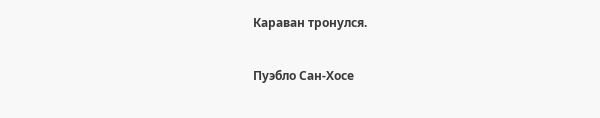Караван тронулся.

Пуэбло Сан-Хосе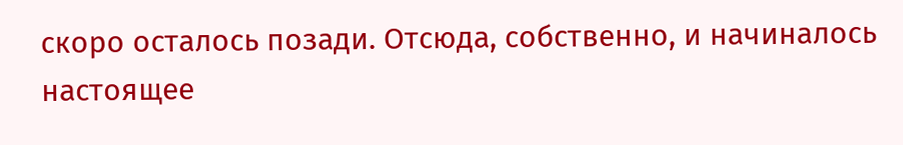скоро осталось позади. Отсюда, собственно, и начиналось настоящее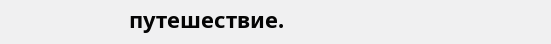путешествие.